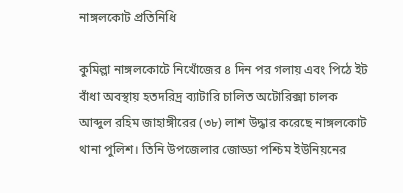নাঙ্গলকোট প্রতিনিধি

কুমিল্লা নাঙ্গলকোটে নিখোঁজের ৪ দিন পর গলায় এবং পিঠে ইট বাঁধা অবস্থায় হতদরিদ্র ব্যাটারি চালিত অটোরিক্সা চালক আব্দুল রহিম জাহাঙ্গীরের (৩৮) লাশ উদ্ধার করেছে নাঙ্গলকোট থানা পুলিশ। তিনি উপজেলার জোড্ডা পশ্চিম ইউনিয়নের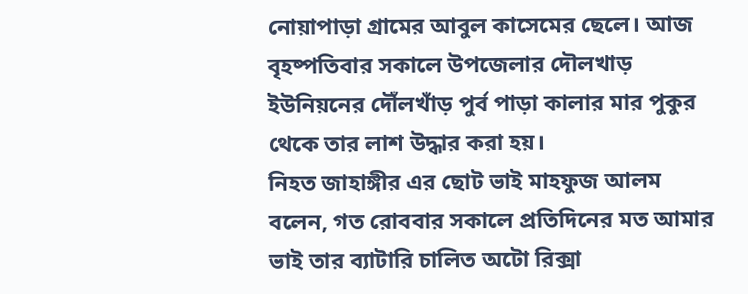নোয়াপাড়া গ্রামের আবুল কাসেমের ছেলে। আজ বৃহষ্পতিবার সকালে উপজেলার দৌলখাড় ইউনিয়নের দৌঁলখাঁড় পুর্ব পাড়া কালার মার পুকুর থেকে তার লাশ উদ্ধার করা হয়।
নিহত জাহাঙ্গীর এর ছোট ভাই মাহফুজ আলম বলেন, গত রোববার সকালে প্রতিদিনের মত আমার ভাই তার ব্যাটারি চালিত অটো রিক্সা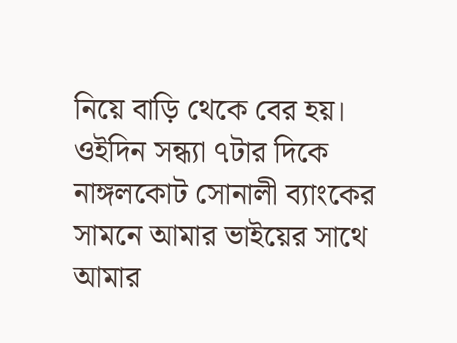নিয়ে বাড়ি থেকে বের হয়। ওইদিন সন্ধ্যা ৭টার দিকে নাঙ্গলকোট সোনালী ব্যাংকের সামনে আমার ভাইয়ের সাথে আমার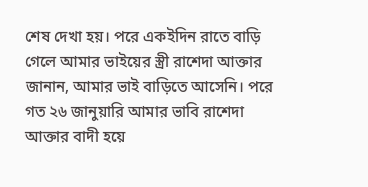শেষ দেখা হয়। পরে একইদিন রাতে বাড়ি গেলে আমার ভাইয়ের স্ত্রী রাশেদা আক্তার জানান, আমার ভাই বাড়িতে আসেনি। পরে গত ২৬ জানুয়ারি আমার ভাবি রাশেদা আক্তার বাদী হয়ে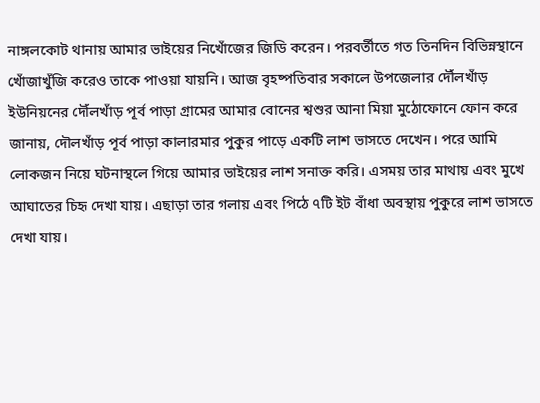নাঙ্গলকোট থানায় আমার ভাইয়ের নিখোঁজের জিডি করেন। পরবর্তীতে গত তিনদিন বিভিন্নস্থানে খোঁজাখুঁজি করেও তাকে পাওয়া যায়নি। আজ বৃহষ্পতিবার সকালে উপজেলার দৌঁলখাঁড় ইউনিয়নের দৌঁলখাঁড় পূর্ব পাড়া গ্রামের আমার বোনের শ্বশুর আনা মিয়া মুঠোফোনে ফোন করে জানায়, দৌলখাঁড় পূর্ব পাড়া কালারমার পুকুর পাড়ে একটি লাশ ভাসতে দেখেন। পরে আমি লোকজন নিয়ে ঘটনাস্থলে গিয়ে আমার ভাইয়ের লাশ সনাক্ত করি। এসময় তার মাথায় এবং মুখে আঘাতের চিহৃ দেখা যায়। এছাড়া তার গলায় এবং পিঠে ৭টি ইট বাঁধা অবস্থায় পুকুরে লাশ ভাসতে দেখা যায়।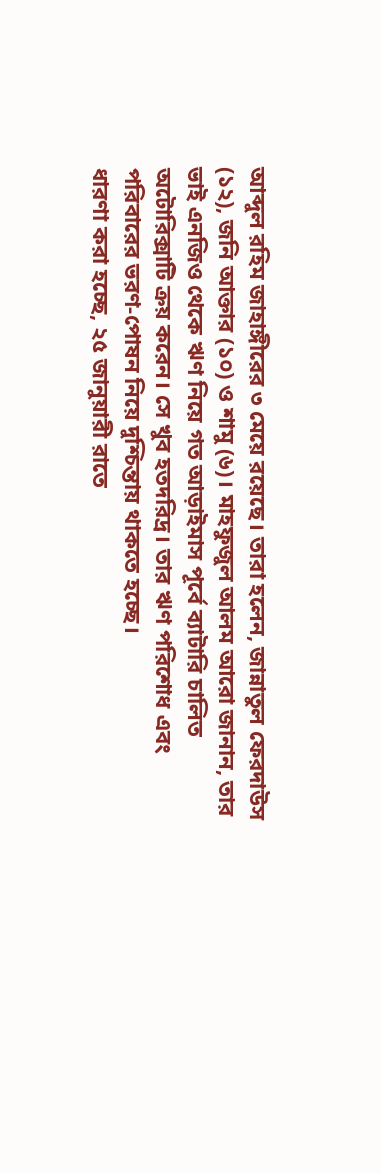আব্দুল রহিম জাহাঙ্গীরের ৩ মেয়ে রয়েছে। তারা হলেন, জান্নাতুল ফেরদাউস (১২), জনি আক্তার (১০) ও শামু (৬)। মাহফুজুল আলম আরো জানান, তার ভাই এনজিও থেকে ঋণ নিয়ে গত আড়াইমাস পূর্বে ব্যাটারি চালিত অটোরিক্সাটি ক্রয় করেন। সে খুব হতদরিদ্র। তার ঋণ পরিশোধ এবং পরিবারের ভরণ-পোষন নিয়ে দুশ্চিন্তায় থাকতে হচ্ছে।
ধারণা করা হচ্ছে, ২৫ জানুয়ারী রাতে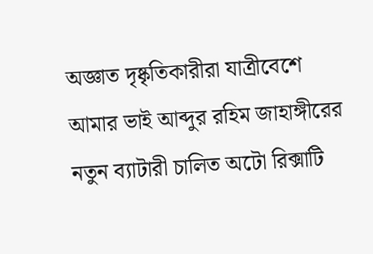অজ্ঞাত দৃষ্কৃতিকারীরা যাত্রীবেশে আমার ভাই আব্দুর রহিম জাহাঙ্গীরের নতুন ব্যাটারী চালিত অটো রিক্সাটি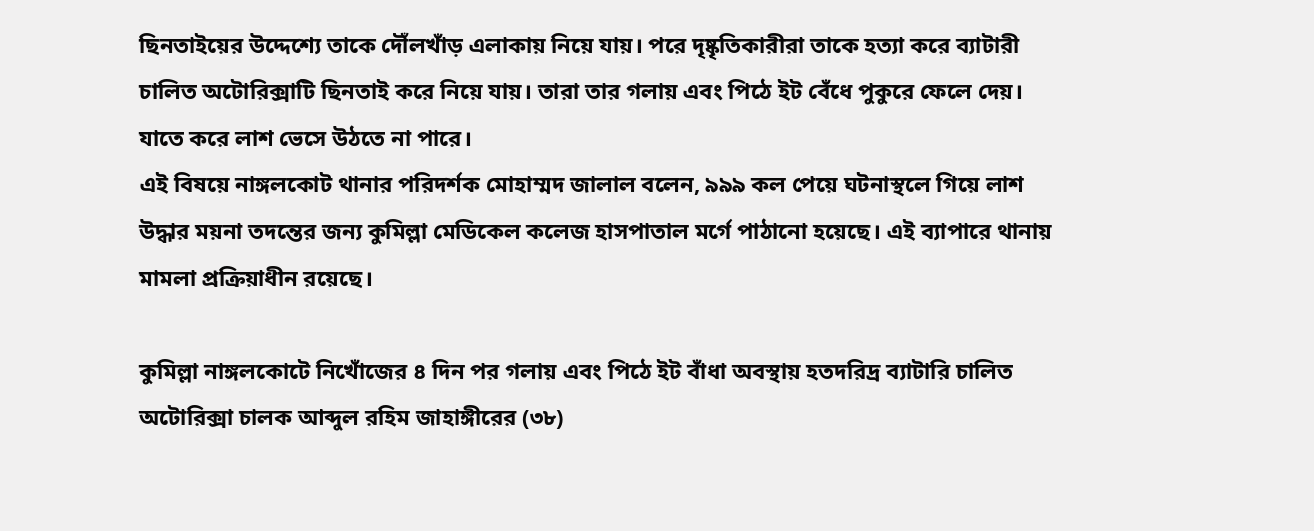ছিনতাইয়ের উদ্দেশ্যে তাকে দৌঁলখাঁড় এলাকায় নিয়ে যায়। পরে দৃষ্কৃতিকারীরা তাকে হত্যা করে ব্যাটারী চালিত অটোরিক্সাটি ছিনতাই করে নিয়ে যায়। তারা তার গলায় এবং পিঠে ইট বেঁধে পুকুরে ফেলে দেয়। যাতে করে লাশ ভেসে উঠতে না পারে।
এই বিষয়ে নাঙ্গলকোট থানার পরিদর্শক মোহাম্মদ জালাল বলেন, ৯৯৯ কল পেয়ে ঘটনাস্থলে গিয়ে লাশ উদ্ধার ময়না তদন্তের জন্য কুমিল্লা মেডিকেল কলেজ হাসপাতাল মর্গে পাঠানো হয়েছে। এই ব্যাপারে থানায় মামলা প্রক্রিয়াধীন রয়েছে।

কুমিল্লা নাঙ্গলকোটে নিখোঁজের ৪ দিন পর গলায় এবং পিঠে ইট বাঁধা অবস্থায় হতদরিদ্র ব্যাটারি চালিত অটোরিক্সা চালক আব্দুল রহিম জাহাঙ্গীরের (৩৮)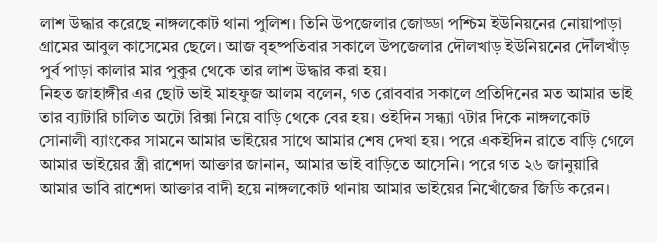লাশ উদ্ধার করেছে নাঙ্গলকোট থানা পুলিশ। তিনি উপজেলার জোড্ডা পশ্চিম ইউনিয়নের নোয়াপাড়া গ্রামের আবুল কাসেমের ছেলে। আজ বৃহষ্পতিবার সকালে উপজেলার দৌলখাড় ইউনিয়নের দৌঁলখাঁড় পুর্ব পাড়া কালার মার পুকুর থেকে তার লাশ উদ্ধার করা হয়।
নিহত জাহাঙ্গীর এর ছোট ভাই মাহফুজ আলম বলেন, গত রোববার সকালে প্রতিদিনের মত আমার ভাই তার ব্যাটারি চালিত অটো রিক্সা নিয়ে বাড়ি থেকে বের হয়। ওইদিন সন্ধ্যা ৭টার দিকে নাঙ্গলকোট সোনালী ব্যাংকের সামনে আমার ভাইয়ের সাথে আমার শেষ দেখা হয়। পরে একইদিন রাতে বাড়ি গেলে আমার ভাইয়ের স্ত্রী রাশেদা আক্তার জানান, আমার ভাই বাড়িতে আসেনি। পরে গত ২৬ জানুয়ারি আমার ভাবি রাশেদা আক্তার বাদী হয়ে নাঙ্গলকোট থানায় আমার ভাইয়ের নিখোঁজের জিডি করেন।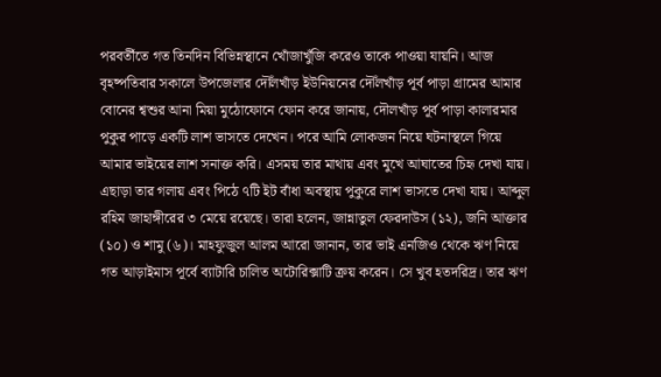পরবর্তীতে গত তিনদিন বিভিন্নস্থানে খোঁজাখুঁজি করেও তাকে পাওয়া যায়নি। আজ বৃহষ্পতিবার সকালে উপজেলার দৌঁলখাঁড় ইউনিয়নের দৌঁলখাঁড় পূর্ব পাড়া গ্রামের আমার বোনের শ্বশুর আনা মিয়া মুঠোফোনে ফোন করে জানায়, দৌলখাঁড় পূর্ব পাড়া কালারমার পুকুর পাড়ে একটি লাশ ভাসতে দেখেন। পরে আমি লোকজন নিয়ে ঘটনাস্থলে গিয়ে আমার ভাইয়ের লাশ সনাক্ত করি। এসময় তার মাথায় এবং মুখে আঘাতের চিহৃ দেখা যায়। এছাড়া তার গলায় এবং পিঠে ৭টি ইট বাঁধা অবস্থায় পুকুরে লাশ ভাসতে দেখা যায়। আব্দুল রহিম জাহাঙ্গীরের ৩ মেয়ে রয়েছে। তারা হলেন, জান্নাতুল ফেরদাউস (১২), জনি আক্তার (১০) ও শামু (৬)। মাহফুজুল আলম আরো জানান, তার ভাই এনজিও থেকে ঋণ নিয়ে গত আড়াইমাস পূর্বে ব্যাটারি চালিত অটোরিক্সাটি ক্রয় করেন। সে খুব হতদরিদ্র। তার ঋণ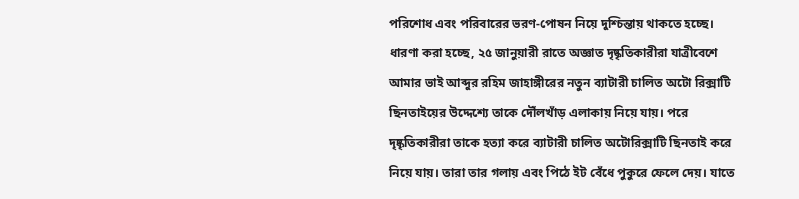পরিশোধ এবং পরিবারের ভরণ-পোষন নিয়ে দুশ্চিন্তায় থাকতে হচ্ছে।
ধারণা করা হচ্ছে, ২৫ জানুয়ারী রাতে অজ্ঞাত দৃষ্কৃতিকারীরা যাত্রীবেশে আমার ভাই আব্দুর রহিম জাহাঙ্গীরের নতুন ব্যাটারী চালিত অটো রিক্সাটি ছিনতাইয়ের উদ্দেশ্যে তাকে দৌঁলখাঁড় এলাকায় নিয়ে যায়। পরে দৃষ্কৃতিকারীরা তাকে হত্যা করে ব্যাটারী চালিত অটোরিক্সাটি ছিনতাই করে নিয়ে যায়। তারা তার গলায় এবং পিঠে ইট বেঁধে পুকুরে ফেলে দেয়। যাতে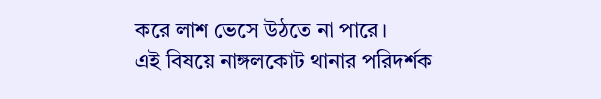করে লাশ ভেসে উঠতে না পারে।
এই বিষয়ে নাঙ্গলকোট থানার পরিদর্শক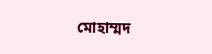মোহাম্মদ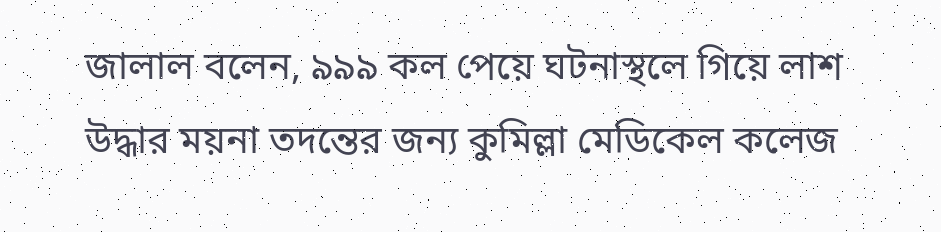জালাল বলেন, ৯৯৯ কল পেয়ে ঘটনাস্থলে গিয়ে লাশ উদ্ধার ময়না তদন্তের জন্য কুমিল্লা মেডিকেল কলেজ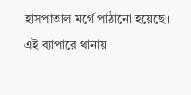হাসপাতাল মর্গে পাঠানো হয়েছে। এই ব্যাপারে থানায়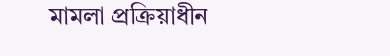মামলা প্রক্রিয়াধীন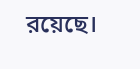রয়েছে।